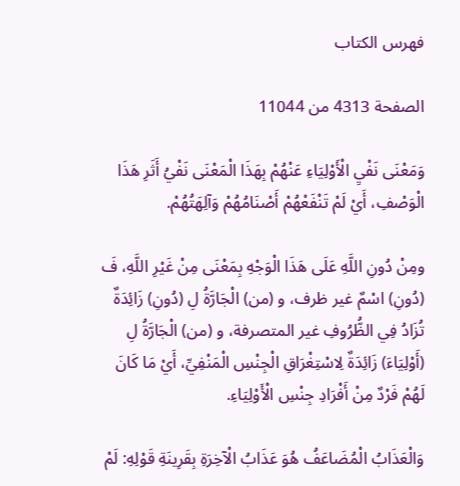فهرس الكتاب

الصفحة 4313 من 11044

وَمَعْنَى نَفْيِ الْأَوْلِيَاءِ عَنْهُمْ بِهَذَا الْمَعْنَى نَفْيُ أَثَرِ هَذَا الْوَصْفِ، أَيْ لَمْ تَنْفَعْهُمْ أَصْنَامُهُمْ وَآلِهَتُهُمْ.

ومِنْ دُونِ اللَّهِ عَلَى هَذَا الْوَجْهِ بِمَعْنَى مِنْ غَيْرِ اللَّهِ، فَ (دُونِ) اسْمٌ غير ظرف، و (من) الْجَارَّةُ لِ (دُونِ) زَائِدَةٌ تُزَادُ فِي الظُّرُوفِ غير المتصرفة، و (من) الْجَارَّةُ لِ (أَوْلِيَاءَ) زَائِدَةٌ لِاسْتِغْرَاقِ الْجِنْسِ الْمَنْفِيِّ، أَيْ مَا كَانَ لَهُمْ فَرْدٌ مِنْ أَفْرَادِ جِنْسِ الْأَوْلِيَاءِ.

وَالْعَذَابُ الْمُضَاعَفُ هُوَ عَذَابُ الْآخِرَةِ بِقَرِينَةِ قَوْلِهِ: لَمْ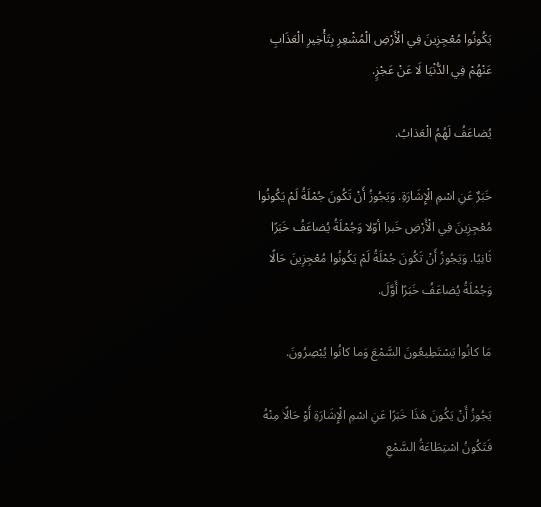يَكُونُوا مُعْجِزِينَ فِي الْأَرْضِ الْمُشْعِرِ بِتَأْخِيرِ الْعَذَابِ عَنْهُمْ فِي الدُّنْيَا لَا عَنْ عَجْزٍ.

يُضاعَفُ لَهُمُ الْعَذابُ.

خَبَرٌ عَنِ اسْمِ الْإِشَارَةِ. وَيَجُوزُ أَنْ تَكُونَ جُمْلَةُ لَمْ يَكُونُوا مُعْجِزِينَ فِي الْأَرْضِ خَبرا أوّلا وَجُمْلَةُ يُضاعَفُ خَبَرًا ثَانِيًا. وَيَجُوزُ أَنْ تَكُونَ جُمْلَةُ لَمْ يَكُونُوا مُعْجِزِينَ حَالًا وَجُمْلَةُ يُضاعَفُ خَبَرًا أَوَّلَ.

مَا كانُوا يَسْتَطِيعُونَ السَّمْعَ وَما كانُوا يُبْصِرُونَ.

يَجُوزُ أَنْ يَكُونَ هَذَا خَبَرًا عَنِ اسْمِ الْإِشَارَةِ أَوْ حَالًا مِنْهُ فَتَكُونُ اسْتِطَاعَةُ السَّمْعِ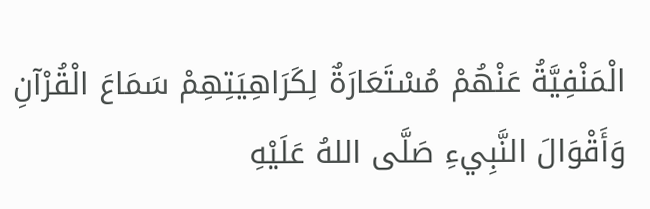الْمَنْفِيَّةُ عَنْهُمْ مُسْتَعَارَةٌ لِكَرَاهِيَتِهِمْ سَمَاعَ الْقُرْآنِ وَأَقْوَالَ النَّبِيءِ صَلَّى اللهُ عَلَيْهِ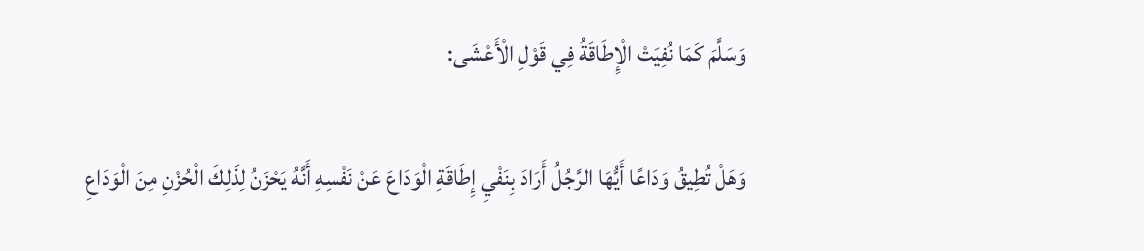وَسَلَّمَ كَمَا نُفِيَتْ الْإِطَاقَةُ فِي قَوْلِ الْأَعْشَى:

وَهَلْ تُطِيقُ وَدَاعًا أَيُّهَا الرَّجُلُ أَرَادَ بِنَفْيِ إِطَاقَةِ الْوَدَاعَ عَنْ نَفْسِهِ أَنَّهُ يَحْزَنُ لِذَلِكَ الْحُزْنِ مِنَ الْوَدَاعِ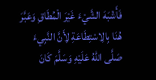فَأَشْبَهَ الشَّيْءَ غَيْرَ الْمُطَاقِ وَعَبَّرَ هُنَا بِالِاسْتِطَاعَةِ لِأَنَّ النَّبِيءَ صَلَّى اللهُ عَلَيْهِ وَسَلَّمَ كَانَ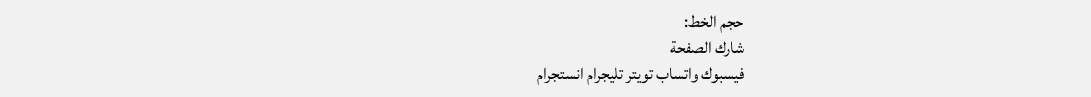حجم الخط:
شارك الصفحة
فيسبوك واتساب تويتر تليجرام انستجرام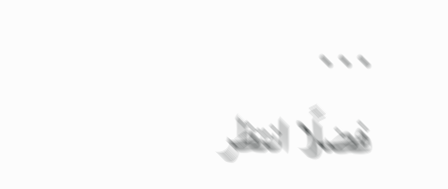. . .
فضلًا انتظر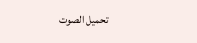تحميل الصوت